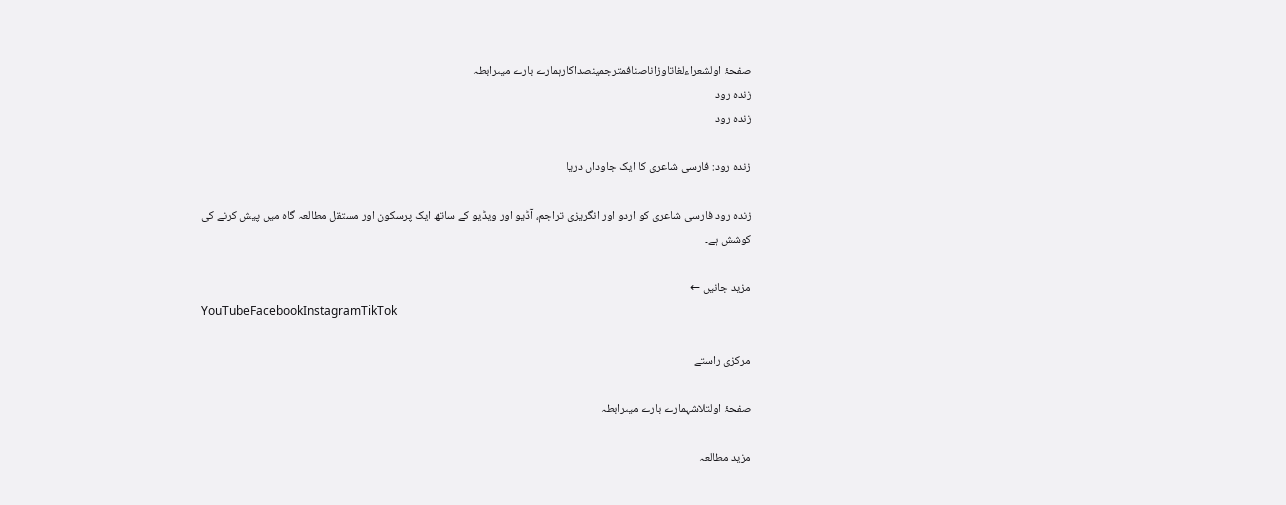صفحۂ اولشعراءلغاتاوزاناصنافمترجمینصداکارہمارے بارے میںرابطہ
زندہ رود
زندہ رود

زندہ رود: فارسی شاعری کا ایک جاوداں دریا

زندہ رود فارسی شاعری کو اردو اور انگریزی تراجم، آڈیو اور ویڈیو کے ساتھ ایک پرسکون اور مستقل مطالعہ گاہ میں پیش کرنے کی کوشش ہے۔

مزید جانیں ←
YouTubeFacebookInstagramTikTok

مرکزی راستے

صفحۂ اولتلاشہمارے بارے میںرابطہ

مزید مطالعہ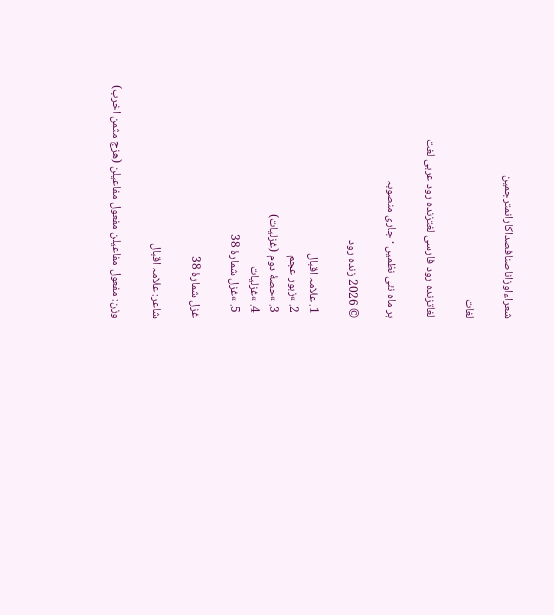شعراءاوزاناصنافصداکارانمترجمین

لغات

لغاتزندہ رود فارسی لغتزندہ رود عربی لغت

ہر ماہ نئی نظمیں · جاری منصوبہ

© 2026 زندہ رود

  1. علامہ اقبال
  2. »زبور عجم
  3. »حصهٔ دوم (غزلیات)
  4. »غزلیات
  5. »غزل شمارهٔ 38

غزل شمارهٔ 38

شاعر: علامہ اقبال

وزن: مفعول مفاعیلن مفعول مفاعیلن (هزج مثمن اخرب)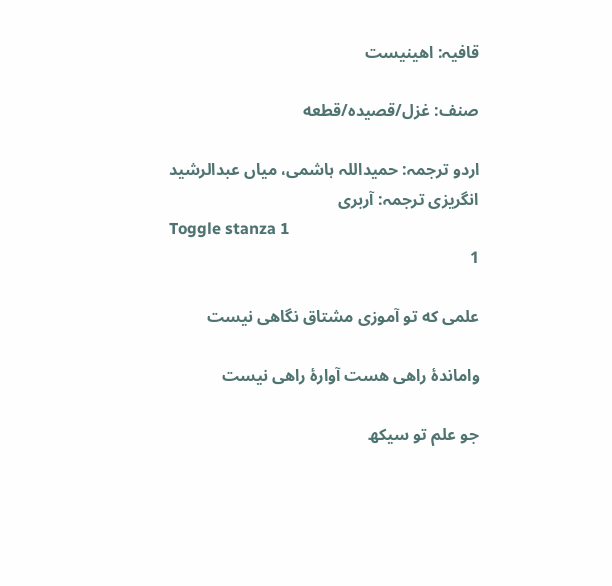قافیہ: اهینیست

صنف: غزل/قصیده/قطعه

اردو ترجمہ: حمیداللہ ہاشمی، میاں عبدالرشید
انگریزی ترجمہ: آربری
Toggle stanza 1
1

علمی که تو آموزی مشتاق نگاهی نیست

واماندهٔ راهی هست آوارهٔ راهی نیست

جو علم تو سیکھ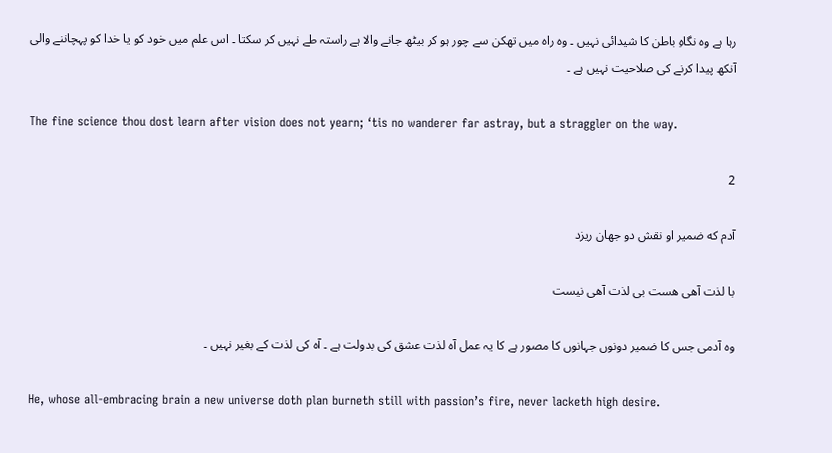رہا ہے وہ نگاہِ باطن کا شیدائی نہیں ۔ وہ راہ میں تھکن سے چور ہو کر بیٹھ جانے والا ہے راستہ طے نہیں کر سکتا ۔ اس علم میں خود کو یا خدا کو پہچاننے والی آنکھ پیدا کرنے کی صلاحیت نہیں ہے ۔

The fine science thou dost learn after vision does not yearn; ‘tis no wanderer far astray, but a straggler on the way.

2

آدم که ضمیر او نقش دو جهان ریزد

با لذت آهی هست بی لذت آهی نیست

وہ آدمی جس کا ضمیر دونوں جہانوں کا مصور ہے کا یہ عمل آہ لذت عشق کی بدولت ہے ۔ آہ کی لذت کے بغیر نہیں ۔

He, whose all-embracing brain a new universe doth plan burneth still with passion’s fire, never lacketh high desire.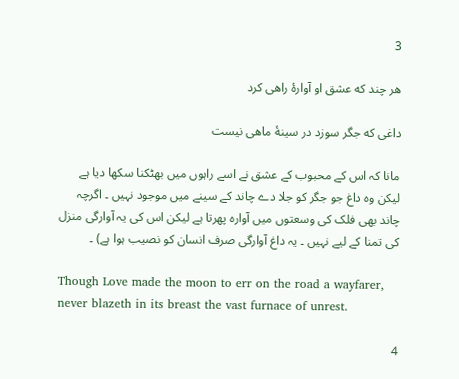3

هر چند که عشق او آوارهٔ راهی کرد

داغی که جگر سوزد در سینهٔ ماهی نیست

مانا کہ اس کے محبوب کے عشق نے اسے راہوں میں بھٹکنا سکھا دیا ہے لیکن وہ داغ جو جگر کو جلا دے چاند کے سینے میں موجود نہیں ۔ اگرچہ چاند بھی فلک کی وسعتوں میں آوارہ پھرتا ہے لیکن اس کی یہ آوارگی منزل کی تمنا کے لیے نہیں ۔ یہ داغ آوارگی صرف انسان کو نصیب ہوا ہے) ۔

Though Love made the moon to err on the road a wayfarer, never blazeth in its breast the vast furnace of unrest.

4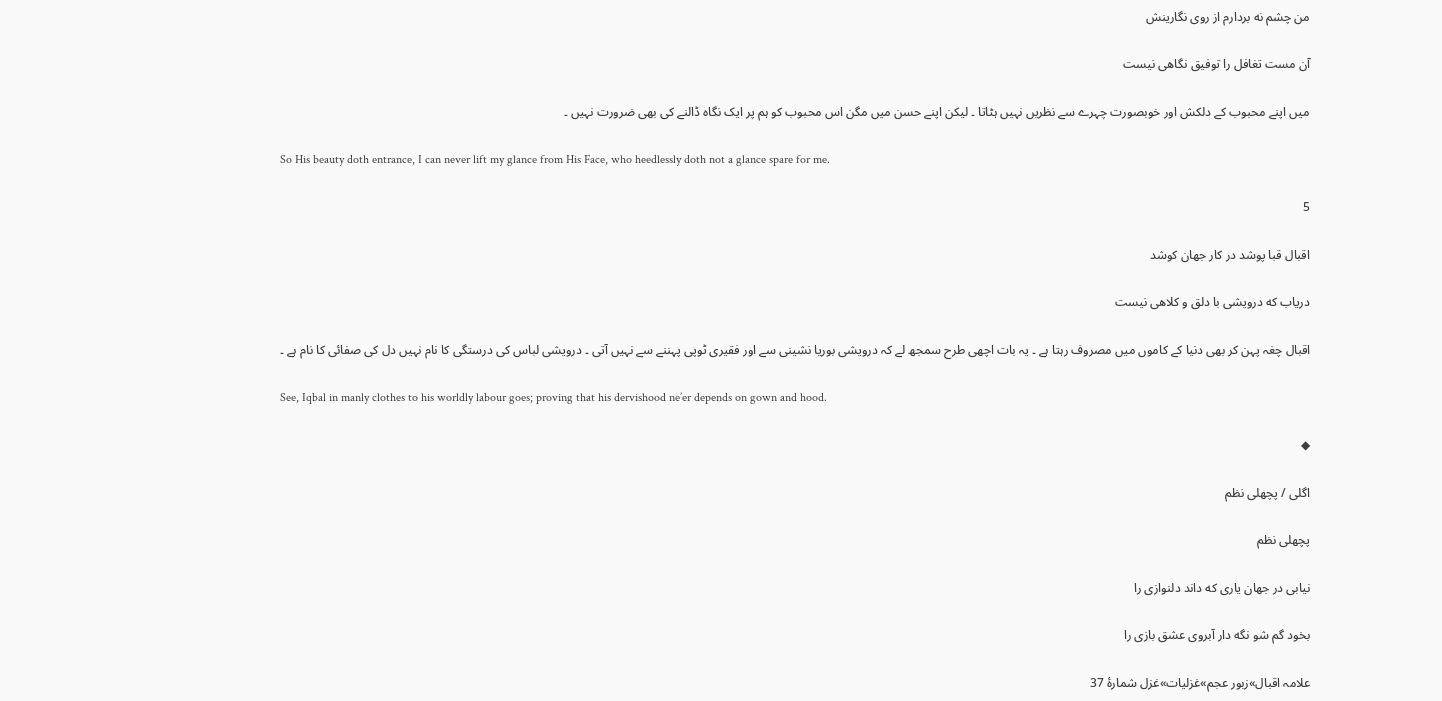من چشم نه بردارم از روی نگارینش

آن مست تغافل را توفیق نگاهی نیست

میں اپنے محبوب کے دلکش اور خوبصورت چہرے سے نظریں نہیں ہٹاتا ۔ لیکن اپنے حسن میں مگن اس محبوب کو ہم پر ایک نگاہ ڈالنے کی بھی ضرورت نہیں ۔

So His beauty doth entrance, I can never lift my glance from His Face, who heedlessly doth not a glance spare for me.

5

اقبال قبا پوشد در کار جهان کوشد

دریاب که درویشی با دلق و کلاهی نیست

اقبال چغہ پہن کر بھی دنیا کے کاموں میں مصروف رہتا ہے ۔ یہ بات اچھی طرح سمجھ لے کہ درویشی بوریا نشینی سے اور فقیری ٹوپی پہننے سے نہیں آتی ۔ درویشی لباس کی درستگی کا نام نہیں دل کی صفائی کا نام ہے ۔

See, Iqbal in manly clothes to his worldly labour goes; proving that his dervishood ne’er depends on gown and hood.

◆

اگلی / پچھلی نظم

پچھلی نظم

نیابی در جهان یاری که داند دلنوازی را

بخود گم شو نگه دار آبروی عشق بازی را

علامہ اقبال»زبور عجم»غزلیات»غزل شمارهٔ 37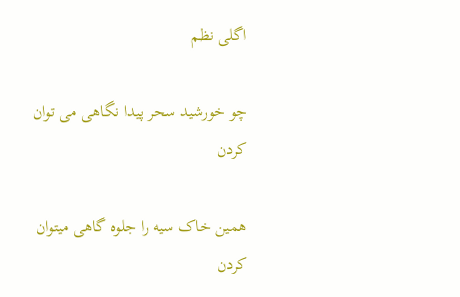اگلی نظم

چو خورشید سحر پیدا نگاهی می توان کردن

همین خاک سیه را جلوه گاهی میتوان کردن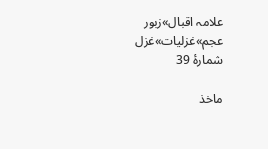علامہ اقبال»زبور عجم»غزلیات»غزل شمارهٔ 39

ماخذ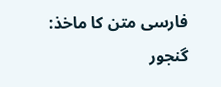فارسی متن کا ماخذ: گنجور